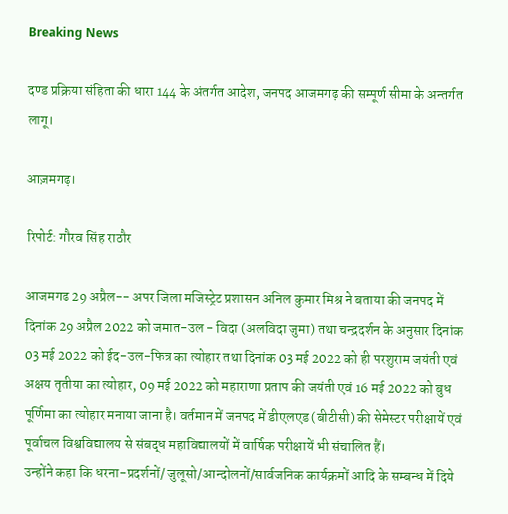Breaking News

दण्ड प्रक्रिया संहिता की धारा 144 के अंतर्गत आदेश, जनपद आजमगढ़ की सम्पूर्ण सीमा के अन्तर्गत लागू।

आज़मगढ़।

रिपोर्ट: गौरव सिंह राठौर

आजमगढ 29 अप्रैल-- अपर जिला मजिस्ट्रेट प्रशासन अनिल कुमार मिश्र ने बताया की जनपद में दिनांक 29 अप्रैल 2022 को जमात-उल - विदा (अलविदा जुमा) तथा चन्द्रदर्शन के अनुसार दिनांक 03 मई 2022 को ईद-उल-फित्र का त्योहार तथा दिनांक 03 मई 2022 को ही परशुराम जयंती एवं अक्षय तृतीया का त्योहार, 09 मई 2022 को महाराणा प्रताप की जयंती एवं 16 मई 2022 को बुध पूर्णिमा का त्योहार मनाया जाना है। वर्तमान में जनपद में डीएलएड (बीटीसी) की सेमेस्टर परीक्षायें एवं पूर्वाचल विश्वविद्यालय से संबद्ध महाविद्यालयों में वार्षिक परीक्षायें भी संचालित हैं।
उन्होंने कहा कि धरना-प्रदर्शनों/ जुलूसो/आन्दोलनों/सार्वजनिक कार्यक्रमों आदि के सम्बन्ध में दिये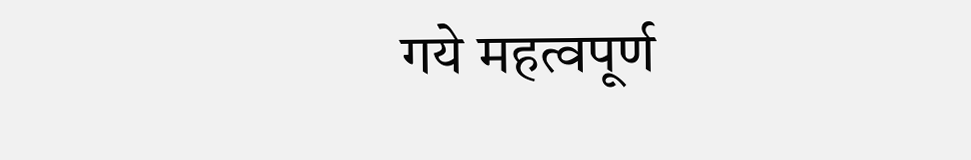गये महत्वपूर्ण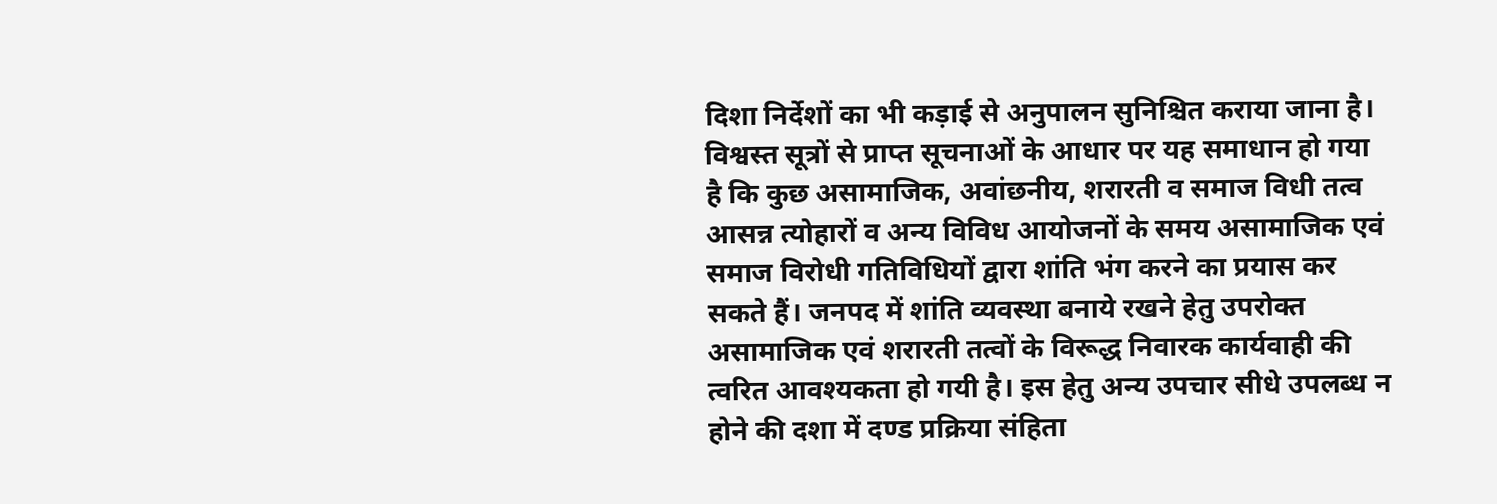दिशा निर्देशों का भी कड़ाई से अनुपालन सुनिश्चित कराया जाना है। विश्वस्त सूत्रों से प्राप्त सूचनाओं के आधार पर यह समाधान हो गया है कि कुछ असामाजिक, अवांछनीय, शरारती व समाज विधी तत्व आसन्न त्योहारों व अन्य विविध आयोजनों के समय असामाजिक एवं समाज विरोधी गतिविधियों द्वारा शांति भंग करने का प्रयास कर सकते हैं। जनपद में शांति व्यवस्था बनाये रखने हेतु उपरोक्त असामाजिक एवं शरारती तत्वों के विरूद्ध निवारक कार्यवाही की त्वरित आवश्यकता हो गयी है। इस हेतु अन्य उपचार सीधे उपलब्ध न होने की दशा में दण्ड प्रक्रिया संहिता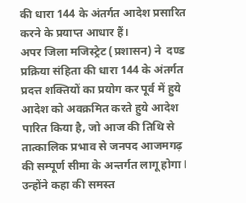की धारा 144 के अंतर्गत आदेश प्रसारित करने के प्रयाप्त आधार हैं।
अपर जिला मजिस्ट्रेट (प्रशासन) ने  दण्ड प्रक्रिया संहिता की धारा 144 के अंतर्गत प्रदत्त शक्तियों का प्रयोग कर पूर्व में हुये आदेश को अवक्रमित करते हुये आदेश पारित किया है, जो आज की तिथि से तात्कालिक प्रभाव से जनपद आजमगढ़ की सम्पूर्ण सीमा के अन्तर्गत लागू होगा l
उन्होंने कहा की समस्त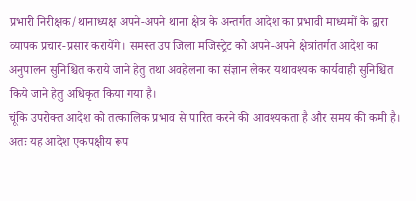प्रभारी निरीक्षक/थानाध्यक्ष अपने-अपने थाना क्षेत्र के अन्तर्गत आदेश का प्रभावी माध्यमों के द्वारा व्यापक प्रचार-प्रसार करायेंगे। समस्त उप जिला मजिस्ट्रेट को अपने-अपने क्षेत्रांतर्गत आदेश का अनुपालन सुनिश्चित कराये जाने हेतु तथा अवहेलना का संज्ञान लेकर यथावश्यक कार्यवाही सुनिश्चित किये जाने हेतु अधिकृत किया गया है।
चूंकि उपरोक्त आदेश को तत्कालिक प्रभाव से पारित करने की आवश्यकता है और समय की कमी है। अतः यह आदेश एकपक्षीय रूप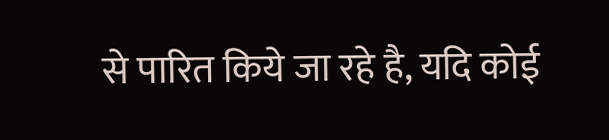से पारित किये जा रहे है, यदि कोई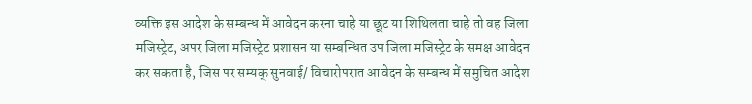व्यक्ति इस आदेश के सम्बन्ध में आवेदन करना चाहे या छूट या शिथिलता चाहे तो वह जिला मजिस्ट्रेट, अपर जिला मजिस्ट्रेट प्रशासन या सम्बन्धित उप जिला मजिस्ट्रेट के समक्ष आवेदन कर सकता है, जिस पर सम्यक् सुनवाई/ विचारोपरात आवेदन के सम्बन्ध में समुचित आदेश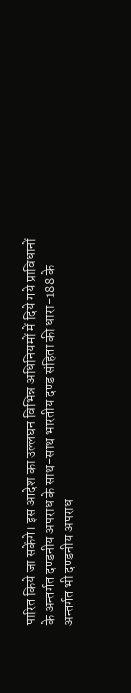पारित किये जा सकेंगे। इस आदेश का उल्लघन विभिन्न अधिनियमों में दिये गये प्राविधानों के अन्तर्गत दण्डनीय अपराध के साथ-साथ भारतीय दण्ड संहिता की धारा-188 के अन्तर्गत भी दण्डनीय अपराध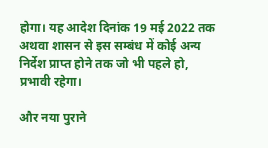होगा। यह आदेश दिनांक 19 मई 2022 तक अथवा शासन से इस सम्बंध में कोई अन्य निर्देश प्राप्त होने तक जो भी पहले हो, प्रभावी रहेगा।

और नया पुराने